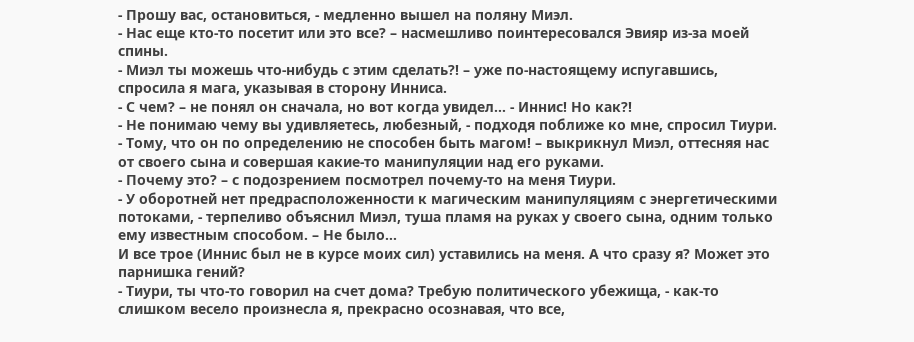- Прошу вас, остановиться, - медленно вышел на поляну Миэл.
- Нас еще кто-то посетит или это все? – насмешливо поинтересовался Эвияр из-за моей спины.
- Миэл ты можешь что-нибудь с этим сделать?! – уже по-настоящему испугавшись, спросила я мага, указывая в сторону Инниса.
- С чем? – не понял он сначала, но вот когда увидел… - Иннис! Но как?!
- Не понимаю чему вы удивляетесь, любезный, - подходя поближе ко мне, спросил Тиури.
- Тому, что он по определению не способен быть магом! – выкрикнул Миэл, оттесняя нас от своего сына и совершая какие-то манипуляции над его руками.
- Почему это? – с подозрением посмотрел почему-то на меня Тиури.
- У оборотней нет предрасположенности к магическим манипуляциям с энергетическими потоками, - терпеливо объяснил Миэл, туша пламя на руках у своего сына, одним только ему известным способом. – Не было…
И все трое (Иннис был не в курсе моих сил) уставились на меня. А что сразу я? Может это парнишка гений?
- Тиури, ты что-то говорил на счет дома? Требую политического убежища, - как-то слишком весело произнесла я, прекрасно осознавая, что все,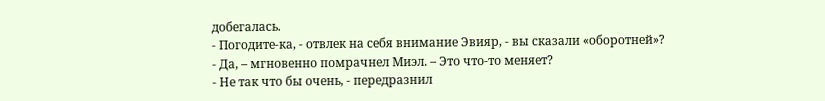добегалась.
- Погодите-ка, - отвлек на себя внимание Эвияр, - вы сказали «оборотней»?
- Да, – мгновенно помрачнел Миэл. – Это что-то меняет?
- Не так что бы очень, - передразнил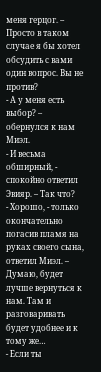меня герцог. – Просто в таком случае я бы хотел обсудить с вами один вопрос. Вы не против?
- А у меня есть выбор? – обернулся к нам Миэл.
- И весьма обширный, - спокойно ответил Эвияр. – Так что?
- Хорошо, - только окончательно погасив пламя на руках своего сына, ответил Миэл. – Думаю, будет лучше вернуться к нам. Там и разговаривать будет удобнее и к тому же…
- Если ты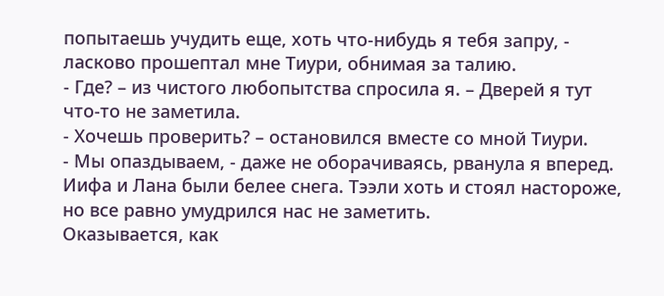попытаешь учудить еще, хоть что-нибудь я тебя запру, - ласково прошептал мне Тиури, обнимая за талию.
- Где? – из чистого любопытства спросила я. – Дверей я тут что-то не заметила.
- Хочешь проверить? – остановился вместе со мной Тиури.
- Мы опаздываем, - даже не оборачиваясь, рванула я вперед.
Иифа и Лана были белее снега. Тээли хоть и стоял настороже, но все равно умудрился нас не заметить.
Оказывается, как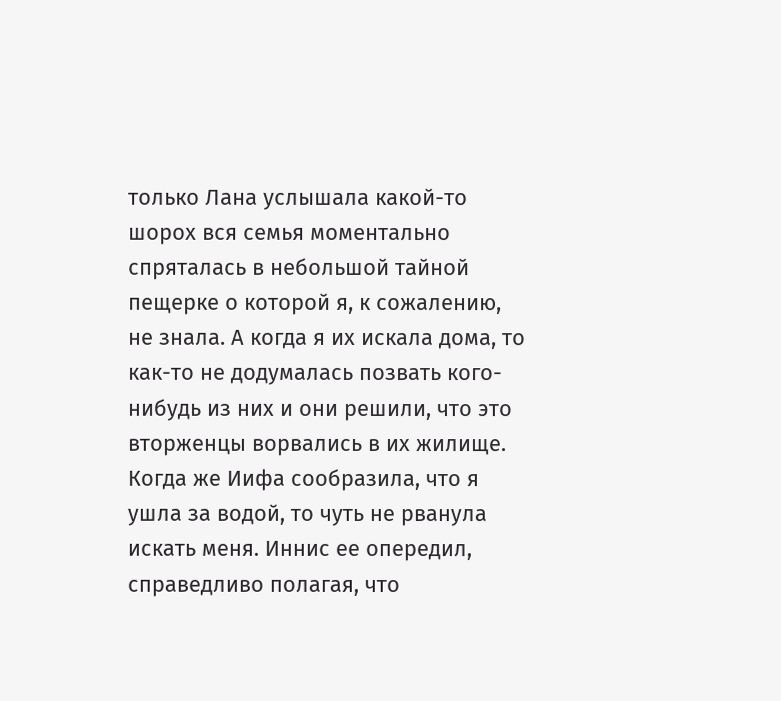только Лана услышала какой-то шорох вся семья моментально спряталась в небольшой тайной пещерке о которой я, к сожалению, не знала. А когда я их искала дома, то как-то не додумалась позвать кого-нибудь из них и они решили, что это вторженцы ворвались в их жилище. Когда же Иифа сообразила, что я ушла за водой, то чуть не рванула искать меня. Иннис ее опередил, справедливо полагая, что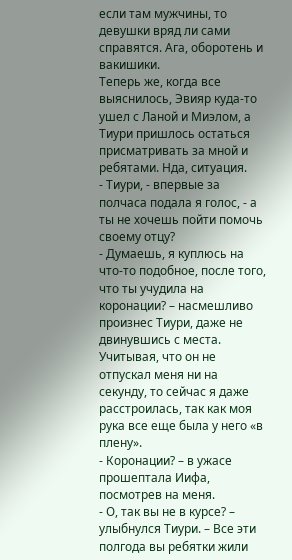если там мужчины, то девушки вряд ли сами справятся. Ага, оборотень и вакишики.
Теперь же, когда все выяснилось, Эвияр куда-то ушел с Ланой и Миэлом, а Тиури пришлось остаться присматривать за мной и ребятами. Нда, ситуация.
- Тиури, - впервые за полчаса подала я голос, - а ты не хочешь пойти помочь своему отцу?
- Думаешь, я куплюсь на что-то подобное, после того, что ты учудила на коронации? – насмешливо произнес Тиури, даже не двинувшись с места. Учитывая, что он не отпускал меня ни на секунду, то сейчас я даже расстроилась, так как моя рука все еще была у него «в плену».
- Коронации? – в ужасе прошептала Иифа, посмотрев на меня.
- О, так вы не в курсе? – улыбнулся Тиури. – Все эти полгода вы ребятки жили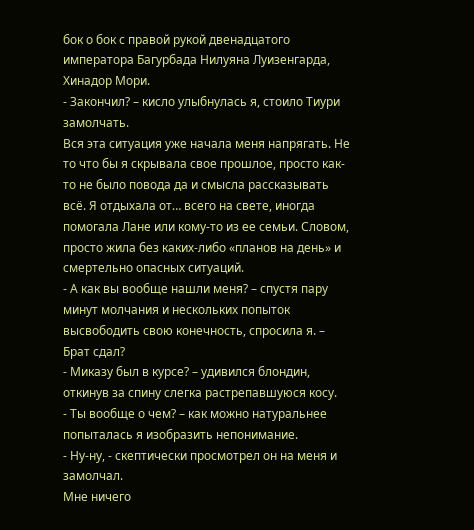бок о бок с правой рукой двенадцатого императора Багурбада Нилуяна Луизенгарда, Хинадор Мори.
- Закончил? – кисло улыбнулась я, стоило Тиури замолчать.
Вся эта ситуация уже начала меня напрягать. Не то что бы я скрывала свое прошлое, просто как-то не было повода да и смысла рассказывать всё. Я отдыхала от… всего на свете, иногда помогала Лане или кому-то из ее семьи. Словом, просто жила без каких-либо «планов на день» и смертельно опасных ситуаций.
- А как вы вообще нашли меня? – спустя пару минут молчания и нескольких попыток высвободить свою конечность, спросила я. – Брат сдал?
- Миказу был в курсе? – удивился блондин, откинув за спину слегка растрепавшуюся косу.
- Ты вообще о чем? – как можно натуральнее попыталась я изобразить непонимание.
- Ну-ну, - скептически просмотрел он на меня и замолчал.
Мне ничего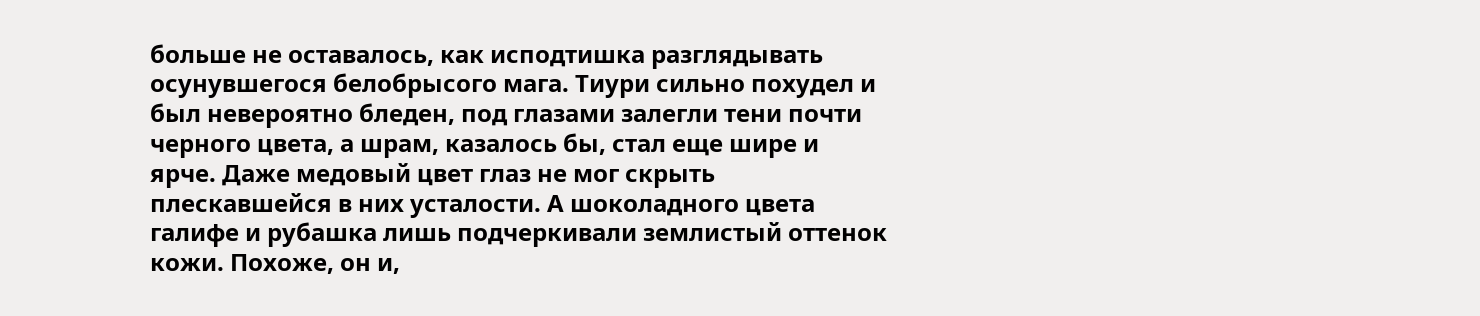больше не оставалось, как исподтишка разглядывать осунувшегося белобрысого мага. Тиури сильно похудел и был невероятно бледен, под глазами залегли тени почти черного цвета, а шрам, казалось бы, стал еще шире и ярче. Даже медовый цвет глаз не мог скрыть плескавшейся в них усталости. А шоколадного цвета галифе и рубашка лишь подчеркивали землистый оттенок кожи. Похоже, он и,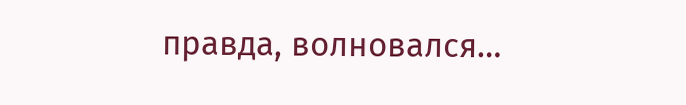правда, волновался…